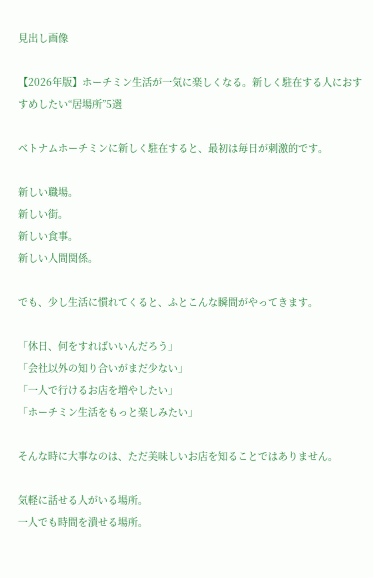見出し画像

【2026年版】ホーチミン生活が一気に楽しくなる。新しく駐在する人におすすめしたい“居場所”5選

ベトナムホーチミンに新しく駐在すると、最初は毎日が刺激的です。

新しい職場。
新しい街。
新しい食事。
新しい人間関係。

でも、少し生活に慣れてくると、ふとこんな瞬間がやってきます。

「休日、何をすればいいんだろう」
「会社以外の知り合いがまだ少ない」
「一人で行けるお店を増やしたい」
「ホーチミン生活をもっと楽しみたい」

そんな時に大事なのは、ただ美味しいお店を知ることではありません。

気軽に話せる人がいる場所。
一人でも時間を潰せる場所。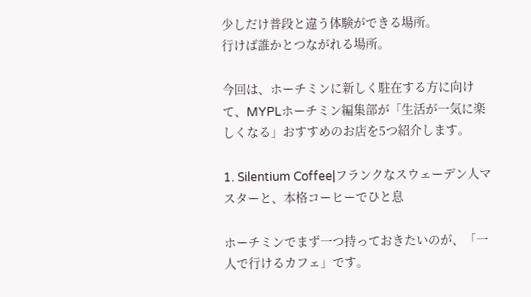少しだけ普段と違う体験ができる場所。
行けば誰かとつながれる場所。

今回は、ホーチミンに新しく駐在する方に向けて、MYPLホーチミン編集部が「生活が一気に楽しくなる」おすすめのお店を5つ紹介します。

1. Silentium Coffee|フランクなスウェーデン人マスターと、本格コーヒーでひと息

ホーチミンでまず一つ持っておきたいのが、「一人で行けるカフェ」です。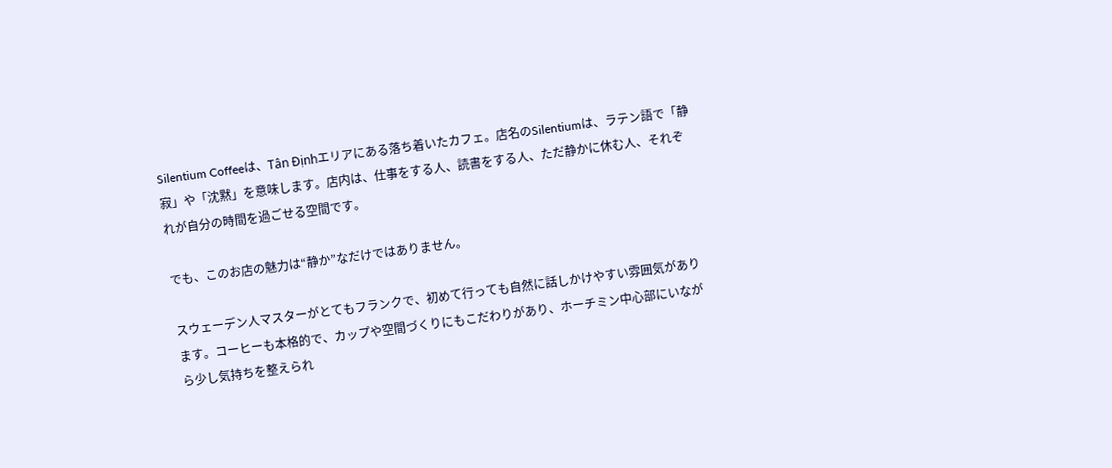Silentium Coffeeは、Tân Địnhエリアにある落ち着いたカフェ。店名のSilentiumは、ラテン語で「静寂」や「沈黙」を意味します。店内は、仕事をする人、読書をする人、ただ静かに休む人、それぞれが自分の時間を過ごせる空間です。

でも、このお店の魅力は“静か”なだけではありません。

スウェーデン人マスターがとてもフランクで、初めて行っても自然に話しかけやすい雰囲気があります。コーヒーも本格的で、カップや空間づくりにもこだわりがあり、ホーチミン中心部にいながら少し気持ちを整えられ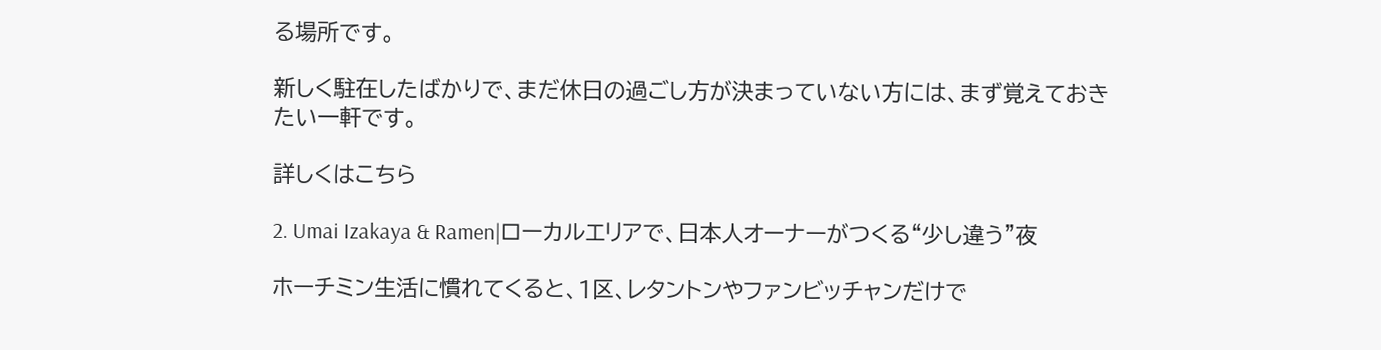る場所です。

新しく駐在したばかりで、まだ休日の過ごし方が決まっていない方には、まず覚えておきたい一軒です。

詳しくはこちら

2. Umai Izakaya & Ramen|ローカルエリアで、日本人オーナーがつくる“少し違う”夜

ホーチミン生活に慣れてくると、1区、レタントンやファンビッチャンだけで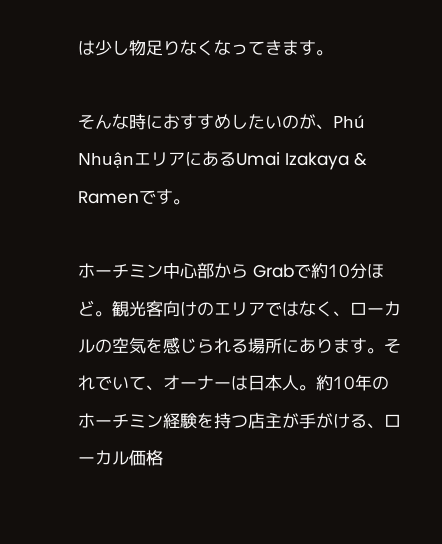は少し物足りなくなってきます。

そんな時におすすめしたいのが、Phú NhuậnエリアにあるUmai Izakaya & Ramenです。

ホーチミン中心部から Grabで約10分ほど。観光客向けのエリアではなく、ローカルの空気を感じられる場所にあります。それでいて、オーナーは日本人。約10年のホーチミン経験を持つ店主が手がける、ローカル価格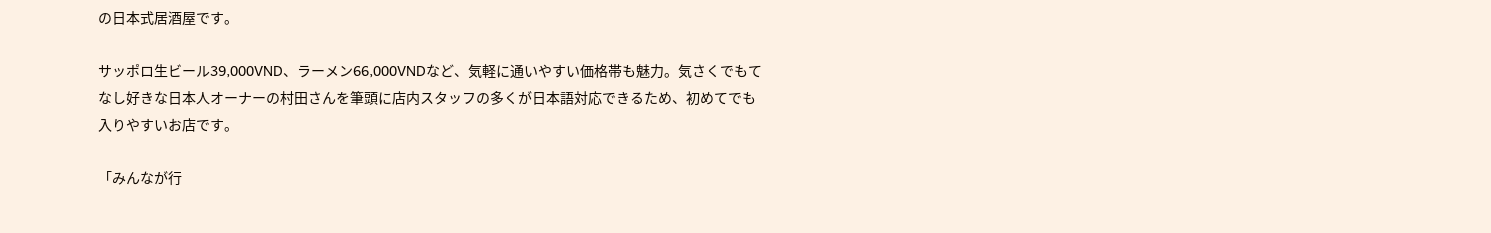の日本式居酒屋です。

サッポロ生ビール39,000VND、ラーメン66,000VNDなど、気軽に通いやすい価格帯も魅力。気さくでもてなし好きな日本人オーナーの村田さんを筆頭に店内スタッフの多くが日本語対応できるため、初めてでも入りやすいお店です。

「みんなが行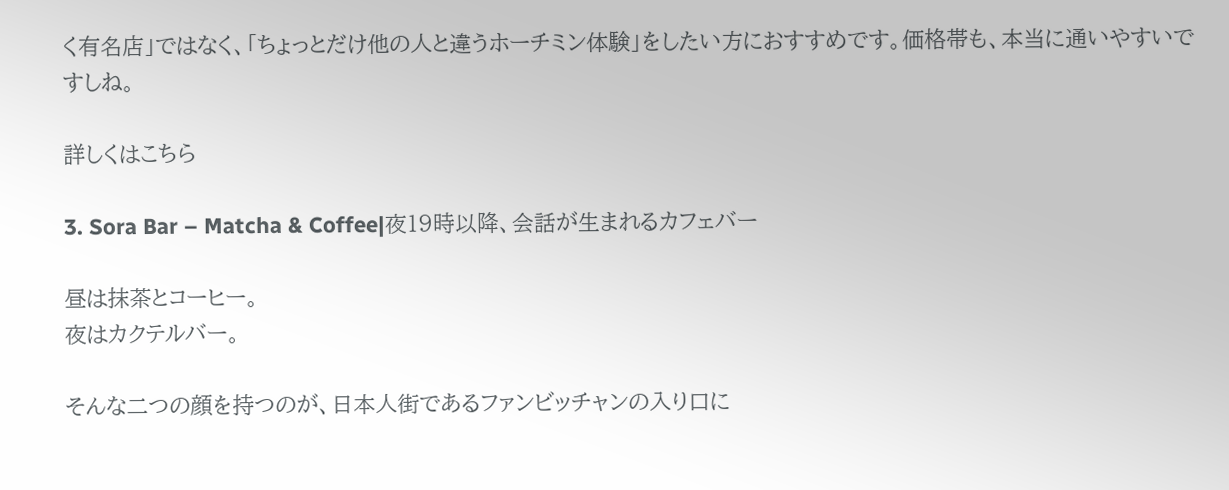く有名店」ではなく、「ちょっとだけ他の人と違うホーチミン体験」をしたい方におすすめです。価格帯も、本当に通いやすいですしね。

詳しくはこちら

3. Sora Bar – Matcha & Coffee|夜19時以降、会話が生まれるカフェバー

昼は抹茶とコーヒー。
夜はカクテルバー。

そんな二つの顔を持つのが、日本人街であるファンビッチャンの入り口に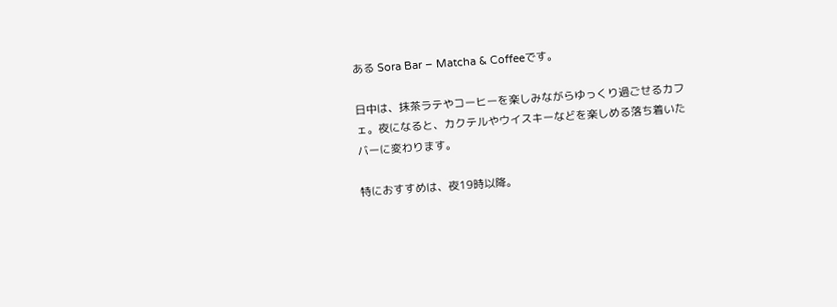ある Sora Bar – Matcha & Coffeeです。

日中は、抹茶ラテやコーヒーを楽しみながらゆっくり過ごせるカフェ。夜になると、カクテルやウイスキーなどを楽しめる落ち着いたバーに変わります。

特におすすめは、夜19時以降。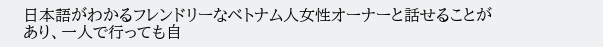日本語がわかるフレンドリーなベトナム人女性オーナーと話せることがあり、一人で行っても自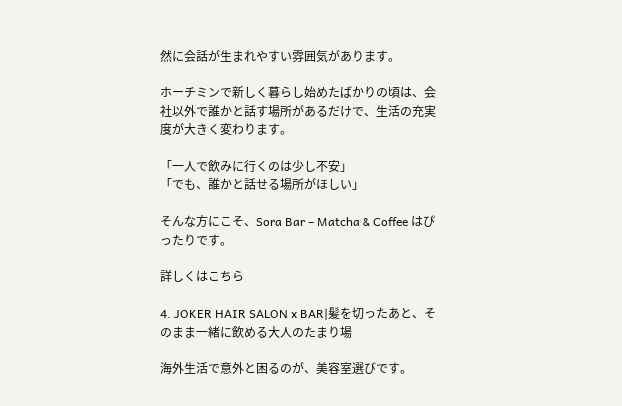然に会話が生まれやすい雰囲気があります。

ホーチミンで新しく暮らし始めたばかりの頃は、会社以外で誰かと話す場所があるだけで、生活の充実度が大きく変わります。

「一人で飲みに行くのは少し不安」
「でも、誰かと話せる場所がほしい」

そんな方にこそ、Sora Bar – Matcha & Coffee はぴったりです。

詳しくはこちら

4. JOKER HAIR SALON x BAR|髪を切ったあと、そのまま一緒に飲める大人のたまり場

海外生活で意外と困るのが、美容室選びです。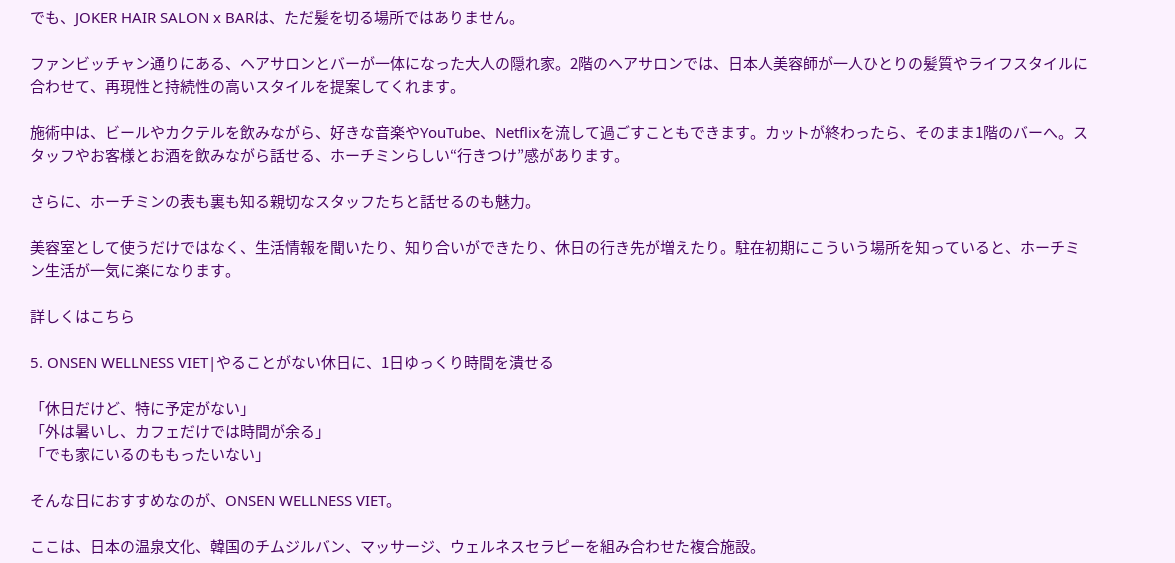でも、JOKER HAIR SALON x BARは、ただ髪を切る場所ではありません。

ファンビッチャン通りにある、ヘアサロンとバーが一体になった大人の隠れ家。2階のヘアサロンでは、日本人美容師が一人ひとりの髪質やライフスタイルに合わせて、再現性と持続性の高いスタイルを提案してくれます。

施術中は、ビールやカクテルを飲みながら、好きな音楽やYouTube、Netflixを流して過ごすこともできます。カットが終わったら、そのまま1階のバーへ。スタッフやお客様とお酒を飲みながら話せる、ホーチミンらしい“行きつけ”感があります。

さらに、ホーチミンの表も裏も知る親切なスタッフたちと話せるのも魅力。

美容室として使うだけではなく、生活情報を聞いたり、知り合いができたり、休日の行き先が増えたり。駐在初期にこういう場所を知っていると、ホーチミン生活が一気に楽になります。

詳しくはこちら

5. ONSEN WELLNESS VIET|やることがない休日に、1日ゆっくり時間を潰せる

「休日だけど、特に予定がない」
「外は暑いし、カフェだけでは時間が余る」
「でも家にいるのももったいない」

そんな日におすすめなのが、ONSEN WELLNESS VIET。

ここは、日本の温泉文化、韓国のチムジルバン、マッサージ、ウェルネスセラピーを組み合わせた複合施設。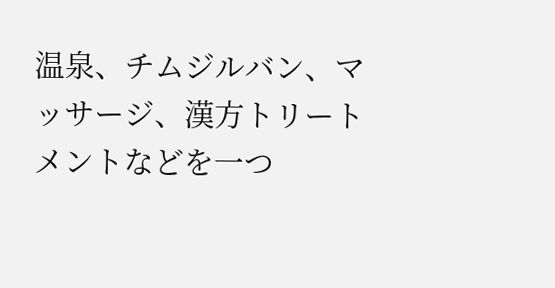温泉、チムジルバン、マッサージ、漢方トリートメントなどを一つ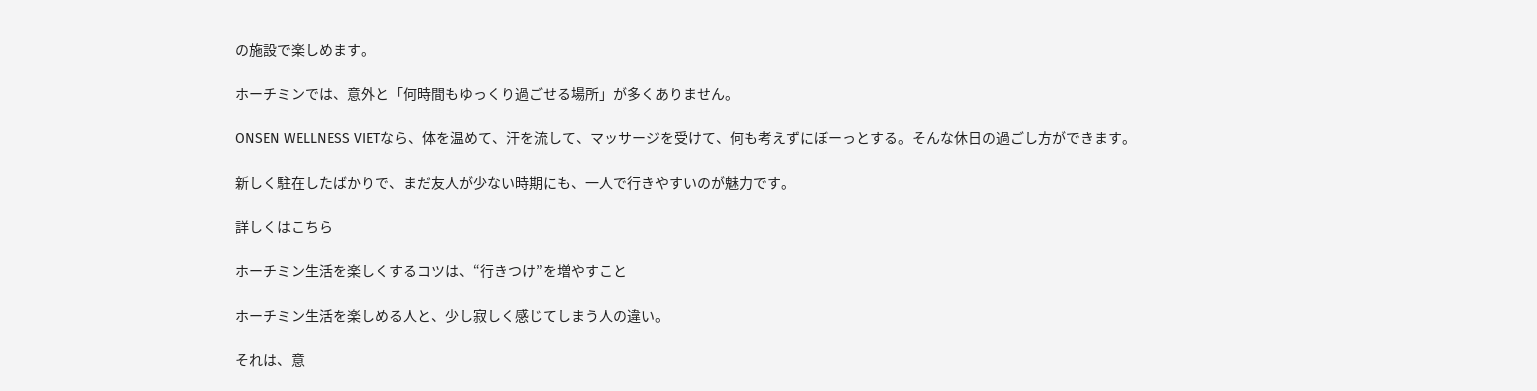の施設で楽しめます。

ホーチミンでは、意外と「何時間もゆっくり過ごせる場所」が多くありません。

ONSEN WELLNESS VIETなら、体を温めて、汗を流して、マッサージを受けて、何も考えずにぼーっとする。そんな休日の過ごし方ができます。

新しく駐在したばかりで、まだ友人が少ない時期にも、一人で行きやすいのが魅力です。

詳しくはこちら

ホーチミン生活を楽しくするコツは、“行きつけ”を増やすこと

ホーチミン生活を楽しめる人と、少し寂しく感じてしまう人の違い。

それは、意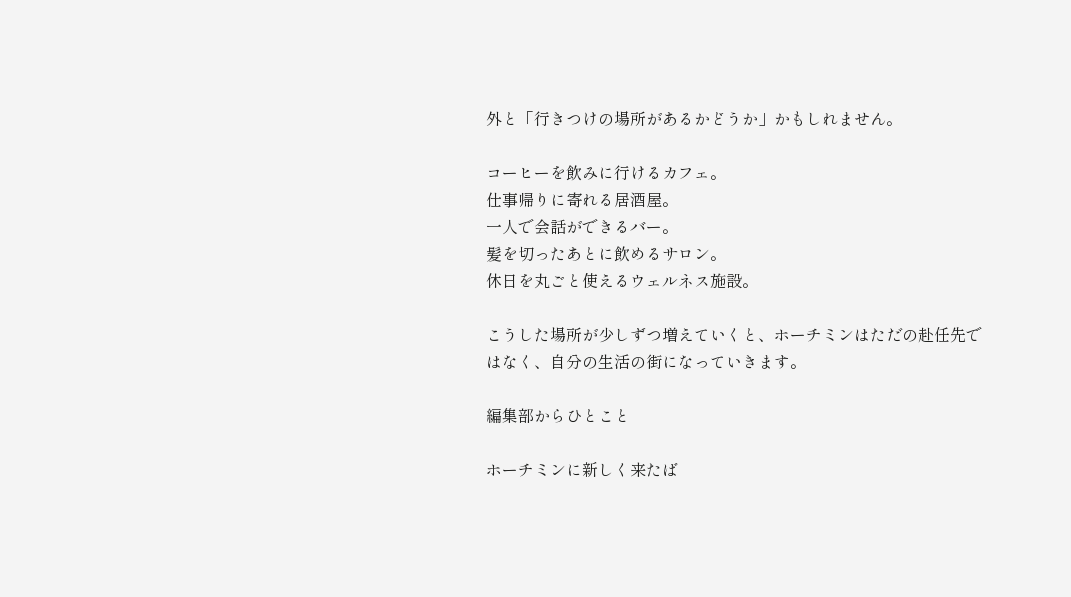外と「行きつけの場所があるかどうか」かもしれません。

コーヒーを飲みに行けるカフェ。
仕事帰りに寄れる居酒屋。
一人で会話ができるバー。
髪を切ったあとに飲めるサロン。
休日を丸ごと使えるウェルネス施設。

こうした場所が少しずつ増えていくと、ホーチミンはただの赴任先ではなく、自分の生活の街になっていきます。

編集部からひとこと

ホーチミンに新しく来たば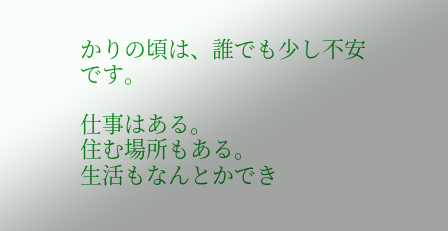かりの頃は、誰でも少し不安です。

仕事はある。
住む場所もある。
生活もなんとかでき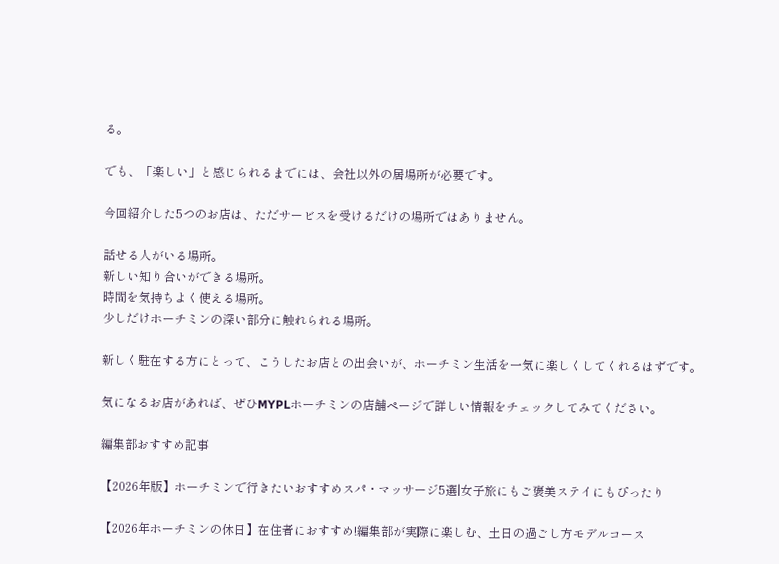る。

でも、「楽しい」と感じられるまでには、会社以外の居場所が必要です。

今回紹介した5つのお店は、ただサービスを受けるだけの場所ではありません。

話せる人がいる場所。
新しい知り合いができる場所。
時間を気持ちよく使える場所。
少しだけホーチミンの深い部分に触れられる場所。

新しく駐在する方にとって、こうしたお店との出会いが、ホーチミン生活を一気に楽しくしてくれるはずです。

気になるお店があれば、ぜひMYPLホーチミンの店舗ページで詳しい情報をチェックしてみてください。

編集部おすすめ記事

【2026年版】ホーチミンで行きたいおすすめスパ・マッサージ5選|女子旅にもご褒美ステイにもぴったり

【2026年ホーチミンの休日】在住者におすすめ!編集部が実際に楽しむ、土日の過ごし方モデルコース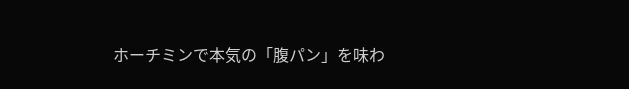ホーチミンで本気の「腹パン」を味わ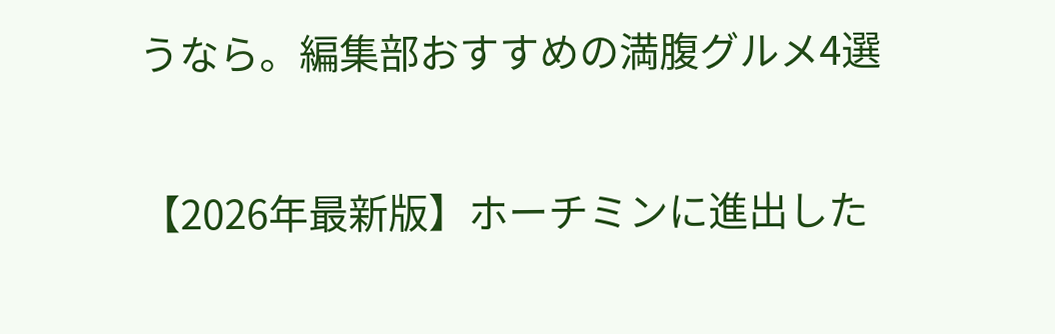うなら。編集部おすすめの満腹グルメ4選

【2026年最新版】ホーチミンに進出した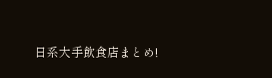日系大手飲食店まとめ!